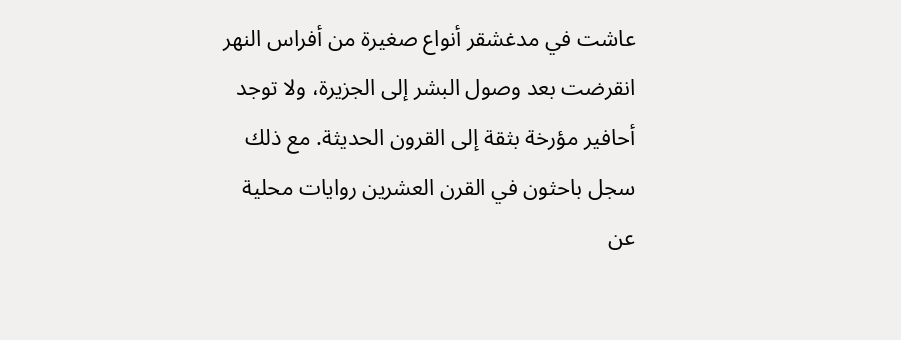عاشت في مدغشقر أنواع صغيرة من أفراس النهر انقرضت بعد وصول البشر إلى الجزيرة، ولا توجد أحافير مؤرخة بثقة إلى القرون الحديثة. مع ذلك سجل باحثون في القرن العشرين روايات محلية عن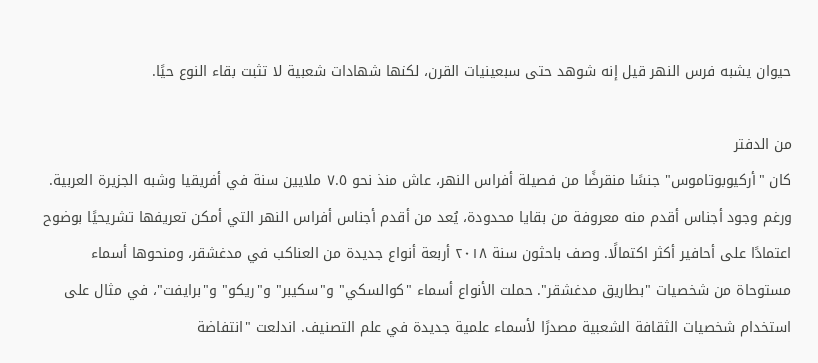حيوان يشبه فرس النهر قيل إنه شوهد حتى سبعينيات القرن، لكنها شهادات شعبية لا تثبت بقاء النوع حيًا.

من الدفتر
كان "أركيوبوتاموس" جنسًا منقرضًا من فصيلة أفراس النهر، عاش منذ نحو ٧.٥ ملايين سنة في أفريقيا وشبه الجزيرة العربية. ورغم وجود أجناس أقدم منه معروفة من بقايا محدودة، يُعد من أقدم أجناس أفراس النهر التي أمكن تعريفها تشريحيًا بوضوح اعتمادًا على أحافير أكثر اكتمالًا. وصف باحثون سنة ٢٠١٨ أربعة أنواع جديدة من العناكب في مدغشقر، ومنحوها أسماء مستوحاة من شخصيات "بطاريق مدغشقر". حملت الأنواع أسماء "كوالسكي" و"سكيبر" و"ريكو" و"برايفت"، في مثال على استخدام شخصيات الثقافة الشعبية مصدرًا لأسماء علمية جديدة في علم التصنيف. اندلعت "انتفاضة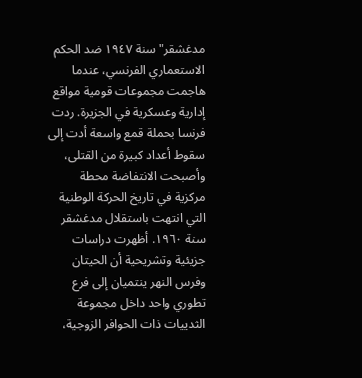مدغشقر" سنة ١٩٤٧ ضد الحكم الاستعماري الفرنسي، عندما هاجمت مجموعات قومية مواقع إدارية وعسكرية في الجزيرة. ردت فرنسا بحملة قمع واسعة أدت إلى سقوط أعداد كبيرة من القتلى، وأصبحت الانتفاضة محطة مركزية في تاريخ الحركة الوطنية التي انتهت باستقلال مدغشقر سنة ١٩٦٠. أظهرت دراسات جزيئية وتشريحية أن الحيتان وفرس النهر ينتميان إلى فرع تطوري واحد داخل مجموعة الثدييات ذات الحوافر الزوجية،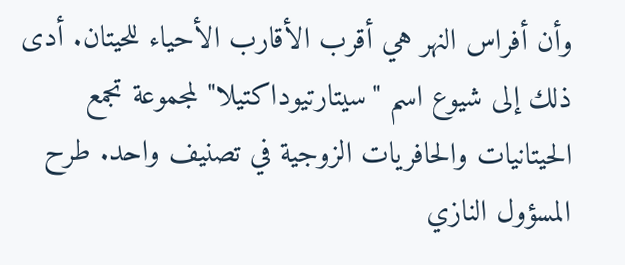وأن أفراس النهر هي أقرب الأقارب الأحياء للحيتان. أدى ذلك إلى شيوع اسم "سيتارتيوداكتيلا" لمجموعة تجمع الحيتانيات والحافريات الزوجية في تصنيف واحد. طرح المسؤول النازي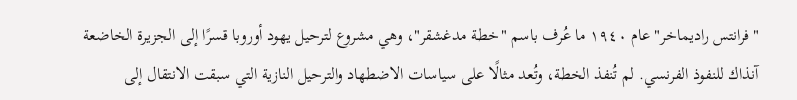"فرانتس راديماخر" عام ١٩٤٠ ما عُرف باسم "خطة مدغشقر"، وهي مشروع لترحيل يهود أوروبا قسرًا إلى الجزيرة الخاضعة آنذاك للنفوذ الفرنسي. لم تُنفذ الخطة، وتُعد مثالًا على سياسات الاضطهاد والترحيل النازية التي سبقت الانتقال إلى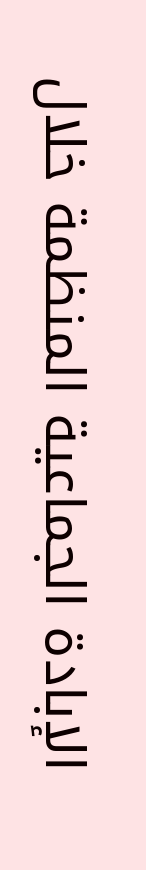الإبادة الجماعية المنظمة خلال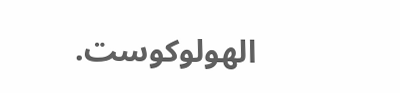الهولوكوست.